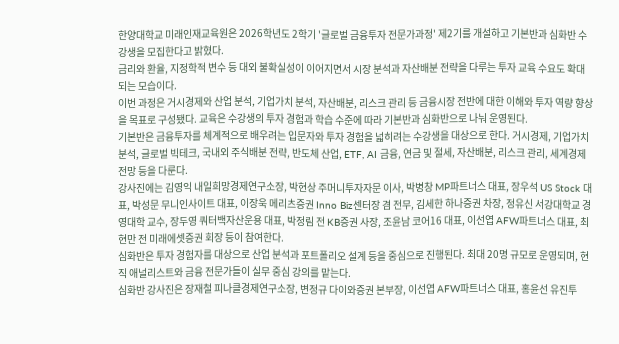한양대학교 미래인재교육원은 2026학년도 2학기 '글로벌 금융투자 전문가과정' 제2기를 개설하고 기본반과 심화반 수강생을 모집한다고 밝혔다.
금리와 환율, 지정학적 변수 등 대외 불확실성이 이어지면서 시장 분석과 자산배분 전략을 다루는 투자 교육 수요도 확대되는 모습이다.
이번 과정은 거시경제와 산업 분석, 기업가치 분석, 자산배분, 리스크 관리 등 금융시장 전반에 대한 이해와 투자 역량 향상을 목표로 구성됐다. 교육은 수강생의 투자 경험과 학습 수준에 따라 기본반과 심화반으로 나눠 운영된다.
기본반은 금융투자를 체계적으로 배우려는 입문자와 투자 경험을 넓히려는 수강생을 대상으로 한다. 거시경제, 기업가치 분석, 글로벌 빅테크, 국내외 주식배분 전략, 반도체 산업, ETF, AI 금융, 연금 및 절세, 자산배분, 리스크 관리, 세계경제 전망 등을 다룬다.
강사진에는 김영익 내일희망경제연구소장, 박현상 주머니투자자문 이사, 박병창 MP파트너스 대표, 장우석 US Stock 대표, 박성문 무니인사이트 대표, 이장욱 메리츠증권 Inno Biz센터장 겸 전무, 김세한 하나증권 차장, 정유신 서강대학교 경영대학 교수, 장두영 쿼터백자산운용 대표, 박정림 전 KB증권 사장, 조윤남 코어16 대표, 이선엽 AFW파트너스 대표, 최현만 전 미래에셋증권 회장 등이 참여한다.
심화반은 투자 경험자를 대상으로 산업 분석과 포트폴리오 설계 등을 중심으로 진행된다. 최대 20명 규모로 운영되며, 현직 애널리스트와 금융 전문가들이 실무 중심 강의를 맡는다.
심화반 강사진은 장재철 피나클경제연구소장, 변정규 다이와증권 본부장, 이선엽 AFW파트너스 대표, 홍윤선 유진투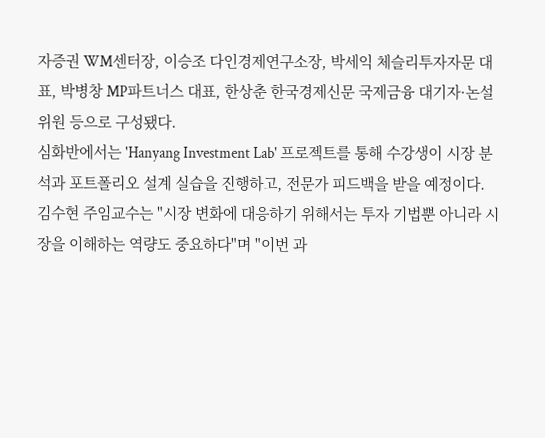자증권 WM센터장, 이승조 다인경제연구소장, 박세익 체슬리투자자문 대표, 박병창 MP파트너스 대표, 한상춘 한국경제신문 국제금융 대기자·논설위원 등으로 구성됐다.
심화반에서는 'Hanyang Investment Lab' 프로젝트를 통해 수강생이 시장 분석과 포트폴리오 설계 실습을 진행하고, 전문가 피드백을 받을 예정이다.
김수현 주임교수는 "시장 변화에 대응하기 위해서는 투자 기법뿐 아니라 시장을 이해하는 역량도 중요하다"며 "이번 과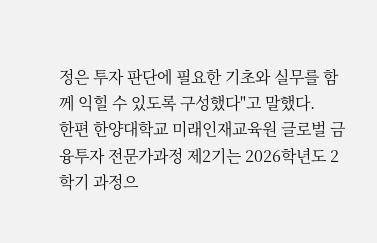정은 투자 판단에 필요한 기초와 실무를 함께 익힐 수 있도록 구성했다"고 말했다.
한편 한양대학교 미래인재교육원 글로벌 금융투자 전문가과정 제2기는 2026학년도 2학기 과정으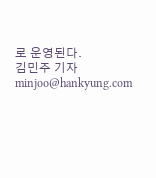로 운영된다.
김민주 기자 minjoo@hankyung.com